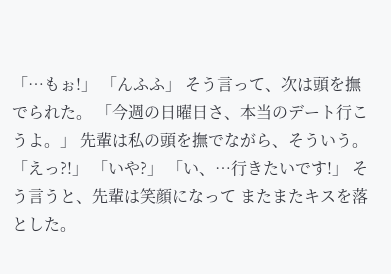「…もぉ!」 「んふふ」 そう言って、次は頭を撫でられた。 「今週の日曜日さ、本当のデート行こうよ。」 先輩は私の頭を撫でながら、そういう。 「えっ?!」 「いや?」 「い、…行きたいです!」 そう言うと、先輩は笑顔になって またまたキスを落とした。